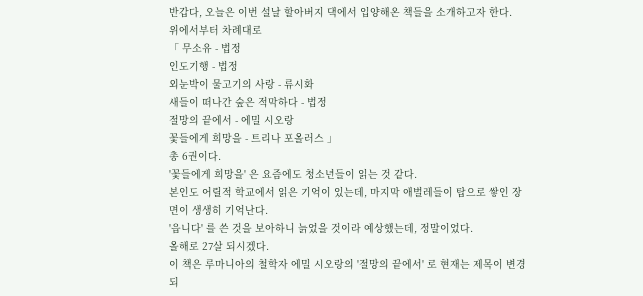반갑다, 오늘은 이번 설날 할아버지 댁에서 입양해온 책들을 소개하고자 한다.
위에서부터 차례대로
「 무소유 - 법정
인도기행 - 법정
외눈박이 물고기의 사랑 - 류시화
새들이 떠나간 숲은 적막하다 - 법정
절망의 끝에서 - 에밀 시오랑
꽃들에게 희망을 - 트리나 포올러스 」
총 6권이다.
'꽃들에게 희망을' 은 요즘에도 청소년들이 읽는 것 같다.
본인도 어릴적 학교에서 읽은 기억이 있는데, 마지막 애벌레들이 탑으로 쌓인 장면이 생생히 기억난다.
'읍니다' 를 쓴 것을 보아하니 늙었을 것이라 예상했는데, 정말이었다.
올해로 27살 되시겠다.
이 책은 루마니아의 철학자 에밀 시오랑의 '절망의 끝에서' 로 현재는 제목이 변경되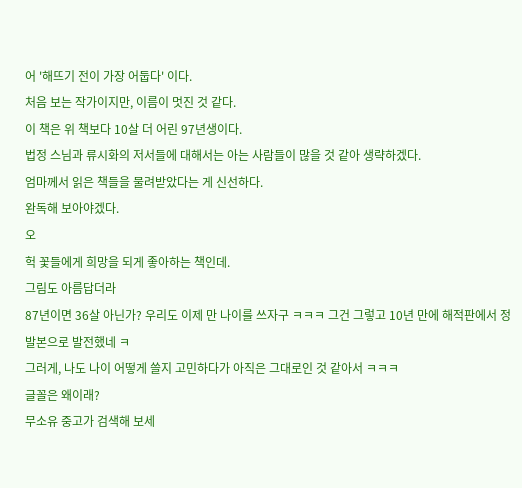어 '해뜨기 전이 가장 어둡다' 이다.
처음 보는 작가이지만, 이름이 멋진 것 같다.
이 책은 위 책보다 10살 더 어린 97년생이다.
법정 스님과 류시화의 저서들에 대해서는 아는 사람들이 많을 것 같아 생략하겠다.
엄마께서 읽은 책들을 물려받았다는 게 신선하다.
완독해 보아야겠다.
오
헉 꽃들에게 희망을 되게 좋아하는 책인데.
그림도 아름답더라
87년이면 36살 아닌가? 우리도 이제 만 나이를 쓰자구 ㅋㅋㅋ 그건 그렇고 10년 만에 해적판에서 정발본으로 발전했네 ㅋ
그러게, 나도 나이 어떻게 쓸지 고민하다가 아직은 그대로인 것 같아서 ㅋㅋㅋ
글꼴은 왜이래?
무소유 중고가 검색해 보세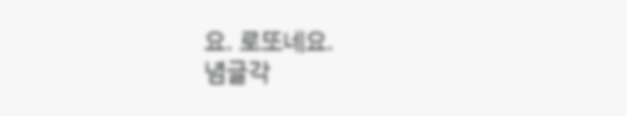요. 로또네요.
념글각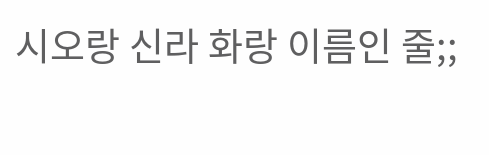시오랑 신라 화랑 이름인 줄;;